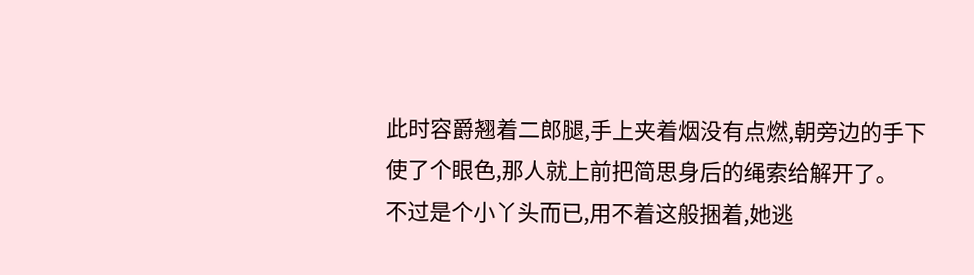此时容爵翘着二郎腿,手上夹着烟没有点燃,朝旁边的手下使了个眼色,那人就上前把简思身后的绳索给解开了。
不过是个小丫头而已,用不着这般捆着,她逃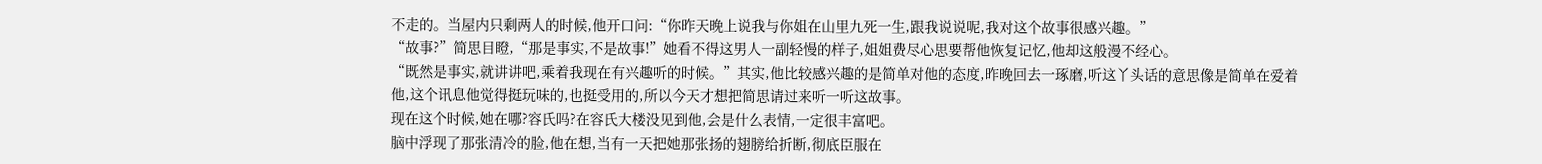不走的。当屋内只剩两人的时候,他开口问:“你昨天晚上说我与你姐在山里九死一生,跟我说说呢,我对这个故事很感兴趣。”
“故事?”简思目瞪,“那是事实,不是故事!”她看不得这男人一副轻慢的样子,姐姐费尽心思要帮他恢复记忆,他却这般漫不经心。
“既然是事实,就讲讲吧,乘着我现在有兴趣听的时候。”其实,他比较感兴趣的是简单对他的态度,昨晚回去一琢磨,听这丫头话的意思像是简单在爱着他,这个讯息他觉得挺玩味的,也挺受用的,所以今天才想把简思请过来听一听这故事。
现在这个时候,她在哪?容氏吗?在容氏大楼没见到他,会是什么表情,一定很丰富吧。
脑中浮现了那张清冷的脸,他在想,当有一天把她那张扬的翅膀给折断,彻底臣服在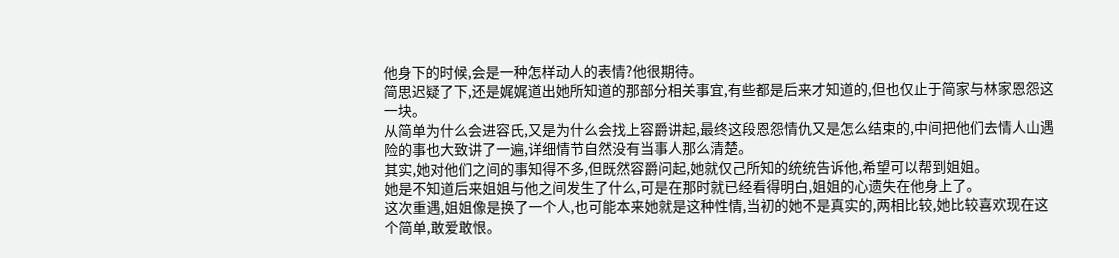他身下的时候,会是一种怎样动人的表情?他很期待。
简思迟疑了下,还是娓娓道出她所知道的那部分相关事宜,有些都是后来才知道的,但也仅止于简家与林家恩怨这一块。
从简单为什么会进容氏,又是为什么会找上容爵讲起,最终这段恩怨情仇又是怎么结束的,中间把他们去情人山遇险的事也大致讲了一遍,详细情节自然没有当事人那么清楚。
其实,她对他们之间的事知得不多,但既然容爵问起,她就仅己所知的统统告诉他,希望可以帮到姐姐。
她是不知道后来姐姐与他之间发生了什么,可是在那时就已经看得明白,姐姐的心遗失在他身上了。
这次重遇,姐姐像是换了一个人,也可能本来她就是这种性情,当初的她不是真实的,两相比较,她比较喜欢现在这个简单,敢爱敢恨。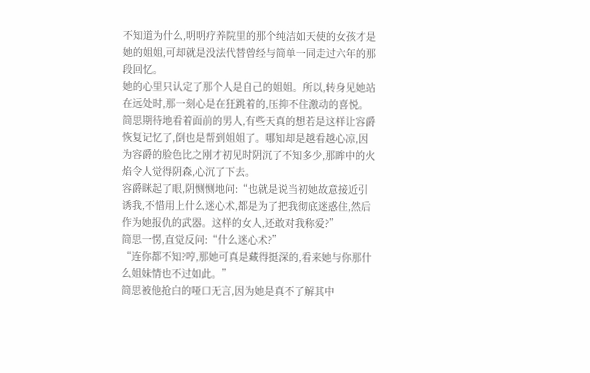不知道为什么,明明疗养院里的那个纯洁如天使的女孩才是她的姐姐,可却就是没法代替曾经与简单一同走过六年的那段回忆。
她的心里只认定了那个人是自己的姐姐。所以,转身见她站在远处时,那一刻心是在狂跳着的,压抑不住激动的喜悦。
简思期待地看着面前的男人,有些天真的想若是这样让容爵恢复记忆了,倒也是帮到姐姐了。哪知却是越看越心凉,因为容爵的脸色比之刚才初见时阴沉了不知多少,那眸中的火焰令人觉得阴森,心沉了下去。
容爵眯起了眼,阴恻恻地问:“也就是说当初她故意接近引诱我,不惜用上什么迷心术,都是为了把我彻底迷惑住,然后作为她报仇的武器。这样的女人,还敢对我称爱?”
简思一愣,直觉反问:“什么迷心术?”
“连你都不知?哼,那她可真是藏得挺深的,看来她与你那什么姐妹情也不过如此。”
简思被他抢白的哑口无言,因为她是真不了解其中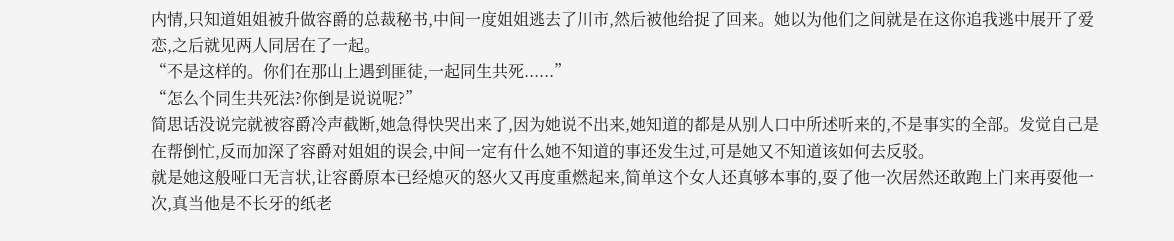内情,只知道姐姐被升做容爵的总裁秘书,中间一度姐姐逃去了川市,然后被他给捉了回来。她以为他们之间就是在这你追我逃中展开了爱恋,之后就见两人同居在了一起。
“不是这样的。你们在那山上遇到匪徒,一起同生共死......”
“怎么个同生共死法?你倒是说说呢?”
简思话没说完就被容爵冷声截断,她急得快哭出来了,因为她说不出来,她知道的都是从别人口中所述听来的,不是事实的全部。发觉自己是在帮倒忙,反而加深了容爵对姐姐的误会,中间一定有什么她不知道的事还发生过,可是她又不知道该如何去反驳。
就是她这般哑口无言状,让容爵原本已经熄灭的怒火又再度重燃起来,简单这个女人还真够本事的,耍了他一次居然还敢跑上门来再耍他一次,真当他是不长牙的纸老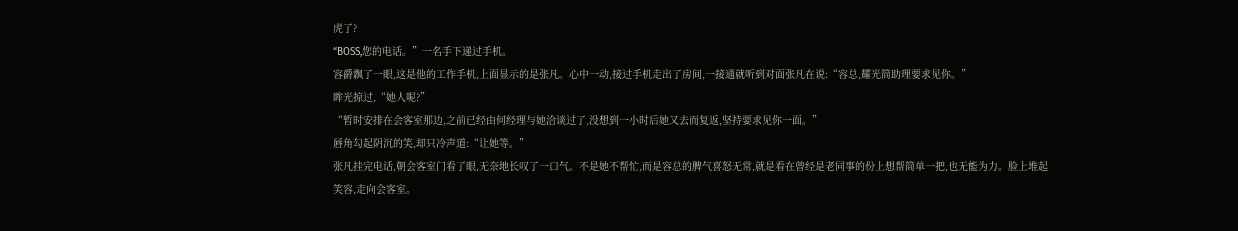虎了?
“BOSS,您的电话。”一名手下递过手机。
容爵飘了一眼,这是他的工作手机,上面显示的是张凡。心中一动,接过手机走出了房间,一接通就听到对面张凡在说:“容总,耀光简助理要求见你。”
眸光掠过,“她人呢?”
“暂时安排在会客室那边,之前已经由何经理与她洽谈过了,没想到一小时后她又去而复返,坚持要求见你一面。”
唇角勾起阴沉的笑,却只冷声道:“让她等。”
张凡挂完电话,朝会客室门看了眼,无奈地长叹了一口气。不是她不帮忙,而是容总的脾气喜怒无常,就是看在曾经是老同事的份上想帮简单一把,也无能为力。脸上堆起笑容,走向会客室。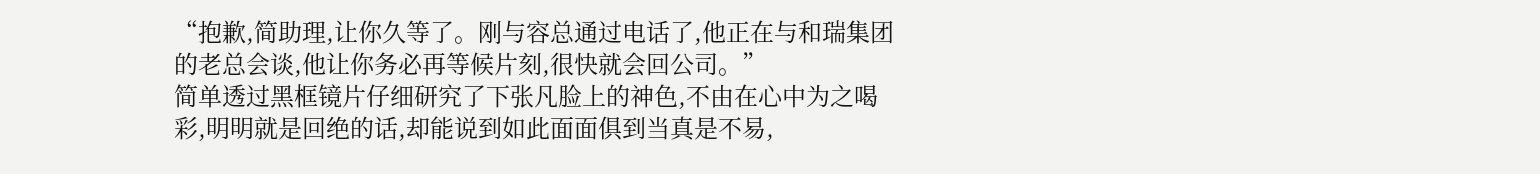“抱歉,简助理,让你久等了。刚与容总通过电话了,他正在与和瑞集团的老总会谈,他让你务必再等候片刻,很快就会回公司。”
简单透过黑框镜片仔细研究了下张凡脸上的神色,不由在心中为之喝彩,明明就是回绝的话,却能说到如此面面俱到当真是不易,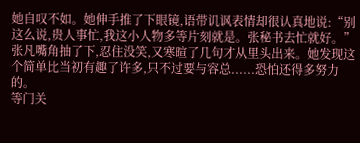她自叹不如。她伸手推了下眼镜,语带讥讽表情却很认真地说:“别这么说,贵人事忙,我这小人物多等片刻就是。张秘书去忙就好。”
张凡嘴角抽了下,忍住没笑,又寒暄了几句才从里头出来。她发现这个简单比当初有趣了许多,只不过要与容总......恐怕还得多努力的。
等门关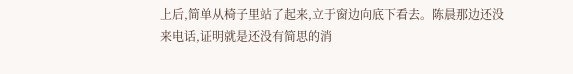上后,简单从椅子里站了起来,立于窗边向底下看去。陈晨那边还没来电话,证明就是还没有简思的消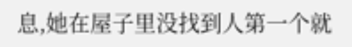息,她在屋子里没找到人第一个就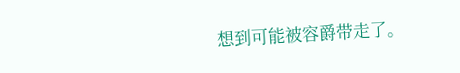想到可能被容爵带走了。